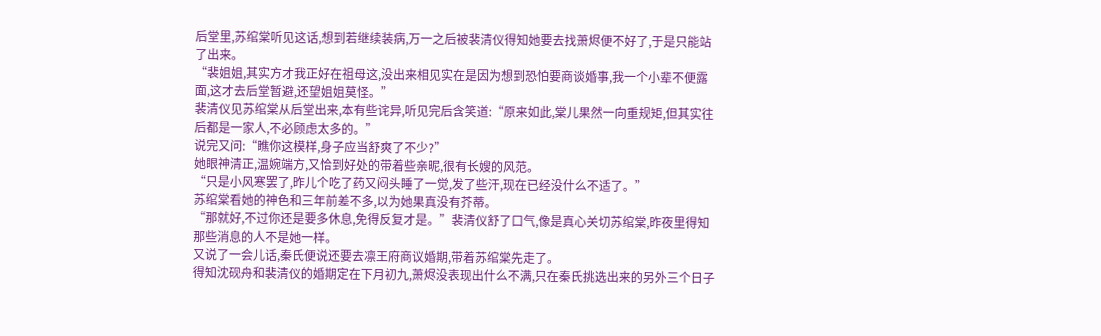后堂里,苏绾棠听见这话,想到若继续装病,万一之后被裴清仪得知她要去找萧烬便不好了,于是只能站了出来。
“裴姐姐,其实方才我正好在祖母这,没出来相见实在是因为想到恐怕要商谈婚事,我一个小辈不便露面,这才去后堂暂避,还望姐姐莫怪。”
裴清仪见苏绾棠从后堂出来,本有些诧异,听见完后含笑道:“原来如此,棠儿果然一向重规矩,但其实往后都是一家人,不必顾虑太多的。”
说完又问:“瞧你这模样,身子应当舒爽了不少?”
她眼神清正,温婉端方,又恰到好处的带着些亲昵,很有长嫂的风范。
“只是小风寒罢了,昨儿个吃了药又闷头睡了一觉,发了些汗,现在已经没什么不适了。”
苏绾棠看她的神色和三年前差不多,以为她果真没有芥蒂。
“那就好,不过你还是要多休息,免得反复才是。”裴清仪舒了口气,像是真心关切苏绾棠,昨夜里得知那些消息的人不是她一样。
又说了一会儿话,秦氏便说还要去凛王府商议婚期,带着苏绾棠先走了。
得知沈砚舟和裴清仪的婚期定在下月初九,萧烬没表现出什么不满,只在秦氏挑选出来的另外三个日子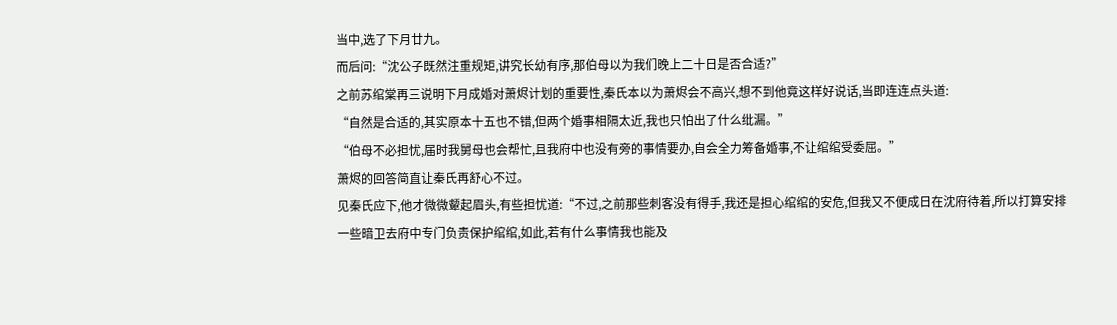当中,选了下月廿九。
而后问:“沈公子既然注重规矩,讲究长幼有序,那伯母以为我们晚上二十日是否合适?”
之前苏绾棠再三说明下月成婚对萧烬计划的重要性,秦氏本以为萧烬会不高兴,想不到他竟这样好说话,当即连连点头道:
“自然是合适的,其实原本十五也不错,但两个婚事相隔太近,我也只怕出了什么纰漏。”
“伯母不必担忧,届时我舅母也会帮忙,且我府中也没有旁的事情要办,自会全力筹备婚事,不让绾绾受委屈。”
萧烬的回答简直让秦氏再舒心不过。
见秦氏应下,他才微微颦起眉头,有些担忧道:“不过,之前那些刺客没有得手,我还是担心绾绾的安危,但我又不便成日在沈府待着,所以打算安排一些暗卫去府中专门负责保护绾绾,如此,若有什么事情我也能及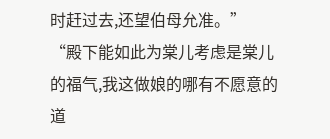时赶过去,还望伯母允准。”
“殿下能如此为棠儿考虑是棠儿的福气,我这做娘的哪有不愿意的道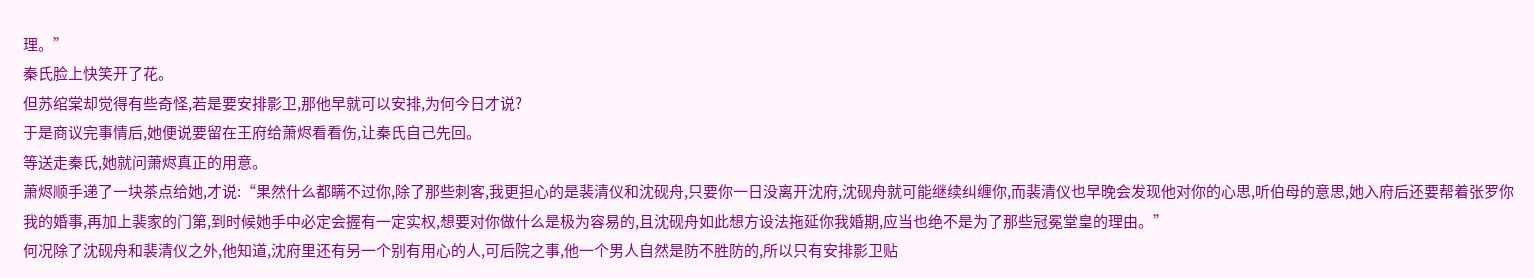理。”
秦氏脸上快笑开了花。
但苏绾棠却觉得有些奇怪,若是要安排影卫,那他早就可以安排,为何今日才说?
于是商议完事情后,她便说要留在王府给萧烬看看伤,让秦氏自己先回。
等送走秦氏,她就问萧烬真正的用意。
萧烬顺手递了一块茶点给她,才说:“果然什么都瞒不过你,除了那些刺客,我更担心的是裴清仪和沈砚舟,只要你一日没离开沈府,沈砚舟就可能继续纠缠你,而裴清仪也早晚会发现他对你的心思,听伯母的意思,她入府后还要帮着张罗你我的婚事,再加上裴家的门第,到时候她手中必定会握有一定实权,想要对你做什么是极为容易的,且沈砚舟如此想方设法拖延你我婚期,应当也绝不是为了那些冠冕堂皇的理由。”
何况除了沈砚舟和裴清仪之外,他知道,沈府里还有另一个别有用心的人,可后院之事,他一个男人自然是防不胜防的,所以只有安排影卫贴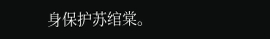身保护苏绾棠。